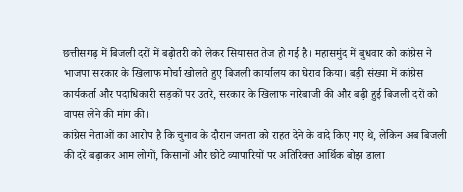छत्तीसगढ़ में बिजली दरों में बढ़ोतरी को लेकर सियासत तेज हो गई है। महासमुंद में बुधवार को कांग्रेस ने भाजपा सरकार के खिलाफ मोर्चा खोलते हुए बिजली कार्यालय का घेराव किया। बड़ी संख्या में कांग्रेस कार्यकर्ता और पदाधिकारी सड़कों पर उतरे, सरकार के खिलाफ नारेबाजी की और बढ़ी हुई बिजली दरों को वापस लेने की मांग की।
कांग्रेस नेताओं का आरोप है कि चुनाव के दौरान जनता को राहत देने के वादे किए गए थे, लेकिन अब बिजली की दरें बढ़ाकर आम लोगों, किसानों और छोटे व्यापारियों पर अतिरिक्त आर्थिक बोझ डाला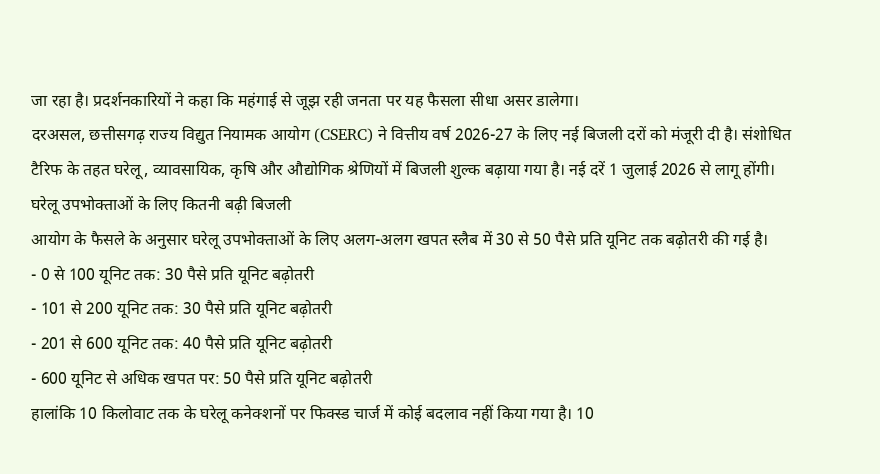जा रहा है। प्रदर्शनकारियों ने कहा कि महंगाई से जूझ रही जनता पर यह फैसला सीधा असर डालेगा।
दरअसल, छत्तीसगढ़ राज्य विद्युत नियामक आयोग (CSERC) ने वित्तीय वर्ष 2026-27 के लिए नई बिजली दरों को मंजूरी दी है। संशोधित टैरिफ के तहत घरेलू, व्यावसायिक, कृषि और औद्योगिक श्रेणियों में बिजली शुल्क बढ़ाया गया है। नई दरें 1 जुलाई 2026 से लागू होंगी।
घरेलू उपभोक्ताओं के लिए कितनी बढ़ी बिजली
आयोग के फैसले के अनुसार घरेलू उपभोक्ताओं के लिए अलग-अलग खपत स्लैब में 30 से 50 पैसे प्रति यूनिट तक बढ़ोतरी की गई है।
- 0 से 100 यूनिट तक: 30 पैसे प्रति यूनिट बढ़ोतरी
- 101 से 200 यूनिट तक: 30 पैसे प्रति यूनिट बढ़ोतरी
- 201 से 600 यूनिट तक: 40 पैसे प्रति यूनिट बढ़ोतरी
- 600 यूनिट से अधिक खपत पर: 50 पैसे प्रति यूनिट बढ़ोतरी
हालांकि 10 किलोवाट तक के घरेलू कनेक्शनों पर फिक्स्ड चार्ज में कोई बदलाव नहीं किया गया है। 10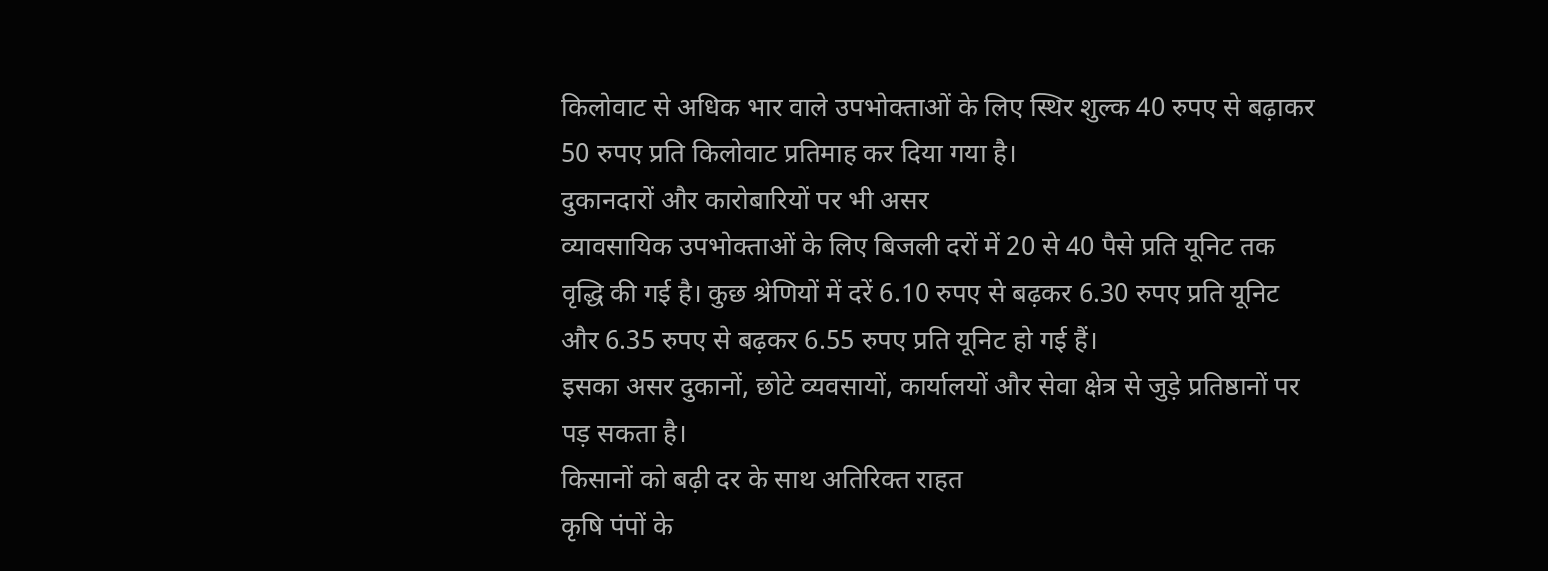किलोवाट से अधिक भार वाले उपभोक्ताओं के लिए स्थिर शुल्क 40 रुपए से बढ़ाकर 50 रुपए प्रति किलोवाट प्रतिमाह कर दिया गया है।
दुकानदारों और कारोबारियों पर भी असर
व्यावसायिक उपभोक्ताओं के लिए बिजली दरों में 20 से 40 पैसे प्रति यूनिट तक वृद्धि की गई है। कुछ श्रेणियों में दरें 6.10 रुपए से बढ़कर 6.30 रुपए प्रति यूनिट और 6.35 रुपए से बढ़कर 6.55 रुपए प्रति यूनिट हो गई हैं।
इसका असर दुकानों, छोटे व्यवसायों, कार्यालयों और सेवा क्षेत्र से जुड़े प्रतिष्ठानों पर पड़ सकता है।
किसानों को बढ़ी दर के साथ अतिरिक्त राहत
कृषि पंपों के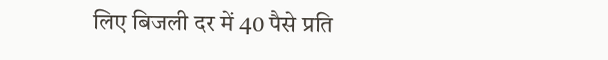लिए बिजली दर में 40 पैसे प्रति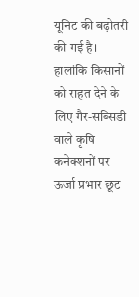यूनिट की बढ़ोतरी की गई है। हालांकि किसानों को राहत देने के लिए गैर-सब्सिडी वाले कृषि कनेक्शनों पर ऊर्जा प्रभार छूट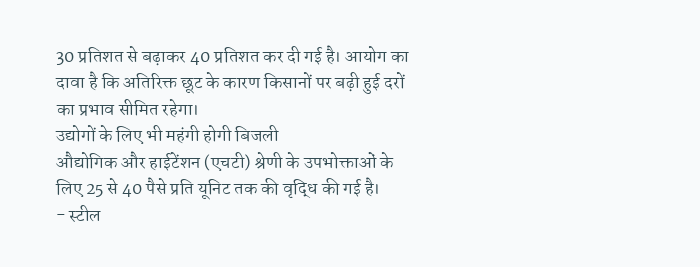30 प्रतिशत से बढ़ाकर 40 प्रतिशत कर दी गई है। आयोग का दावा है कि अतिरिक्त छूट के कारण किसानों पर बढ़ी हुई दरों का प्रभाव सीमित रहेगा।
उद्योगों के लिए भी महंगी होगी बिजली
औद्योगिक और हाईटेंशन (एचटी) श्रेणी के उपभोक्ताओं के लिए 25 से 40 पैसे प्रति यूनिट तक की वृद्धि की गई है।
- स्टील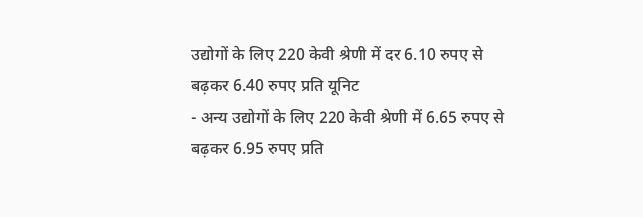उद्योगों के लिए 220 केवी श्रेणी में दर 6.10 रुपए से बढ़कर 6.40 रुपए प्रति यूनिट
- अन्य उद्योगों के लिए 220 केवी श्रेणी में 6.65 रुपए से बढ़कर 6.95 रुपए प्रति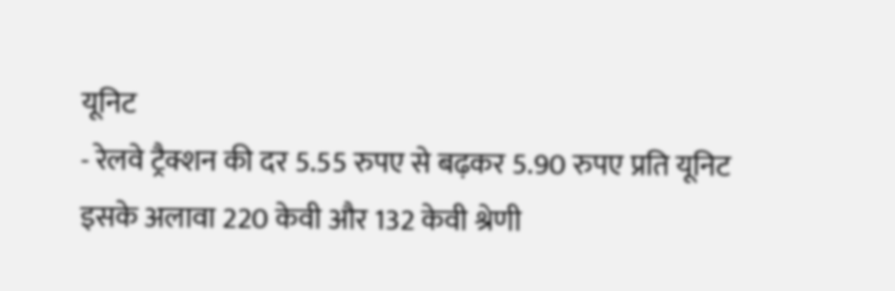यूनिट
- रेलवे ट्रैक्शन की दर 5.55 रुपए से बढ़कर 5.90 रुपए प्रति यूनिट
इसके अलावा 220 केवी और 132 केवी श्रेणी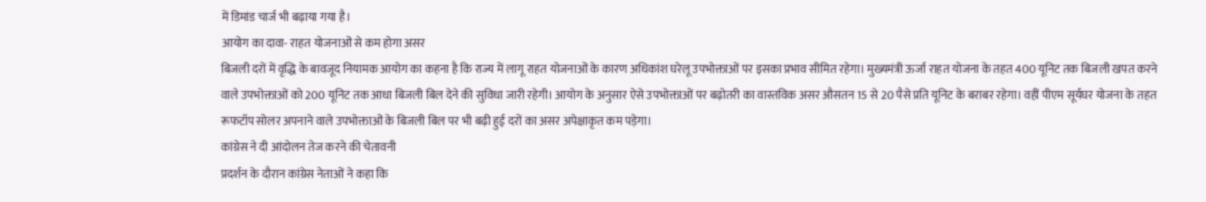में डिमांड चार्ज भी बढ़ाया गया है।
आयोग का दावा- राहत योजनाओं से कम होगा असर
बिजली दरों में वृद्धि के बावजूद नियामक आयोग का कहना है कि राज्य में लागू राहत योजनाओं के कारण अधिकांश घरेलू उपभोक्ताओं पर इसका प्रभाव सीमित रहेगा। मुख्यमंत्री ऊर्जा राहत योजना के तहत 400 यूनिट तक बिजली खपत करने वाले उपभोक्ताओं को 200 यूनिट तक आधा बिजली बिल देने की सुविधा जारी रहेगी। आयोग के अनुसार ऐसे उपभोक्ताओं पर बढ़ोतरी का वास्तविक असर औसतन 15 से 20 पैसे प्रति यूनिट के बराबर रहेगा। वहीं पीएम सूर्यघर योजना के तहत रूफटॉप सोलर अपनाने वाले उपभोक्ताओं के बिजली बिल पर भी बढ़ी हुई दरों का असर अपेक्षाकृत कम पड़ेगा।
कांग्रेस ने दी आंदोलन तेज करने की चेतावनी
प्रदर्शन के दौरान कांग्रेस नेताओं ने कहा कि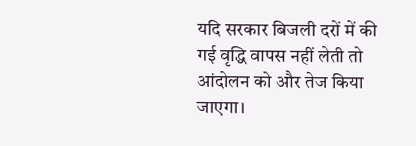यदि सरकार बिजली दरों में की गई वृद्धि वापस नहीं लेती तो आंदोलन को और तेज किया जाएगा।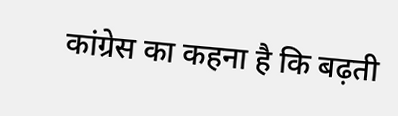कांग्रेस का कहना है कि बढ़ती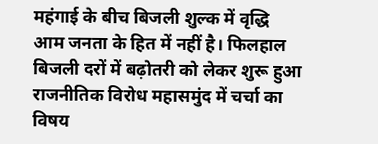महंगाई के बीच बिजली शुल्क में वृद्धि आम जनता के हित में नहीं है। फिलहाल बिजली दरों में बढ़ोतरी को लेकर शुरू हुआ राजनीतिक विरोध महासमुंद में चर्चा का विषय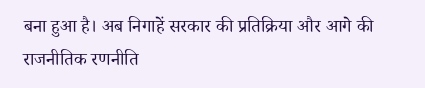बना हुआ है। अब निगाहें सरकार की प्रतिक्रिया और आगे की राजनीतिक रणनीति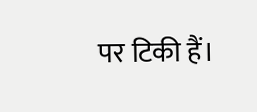पर टिकी हैं।